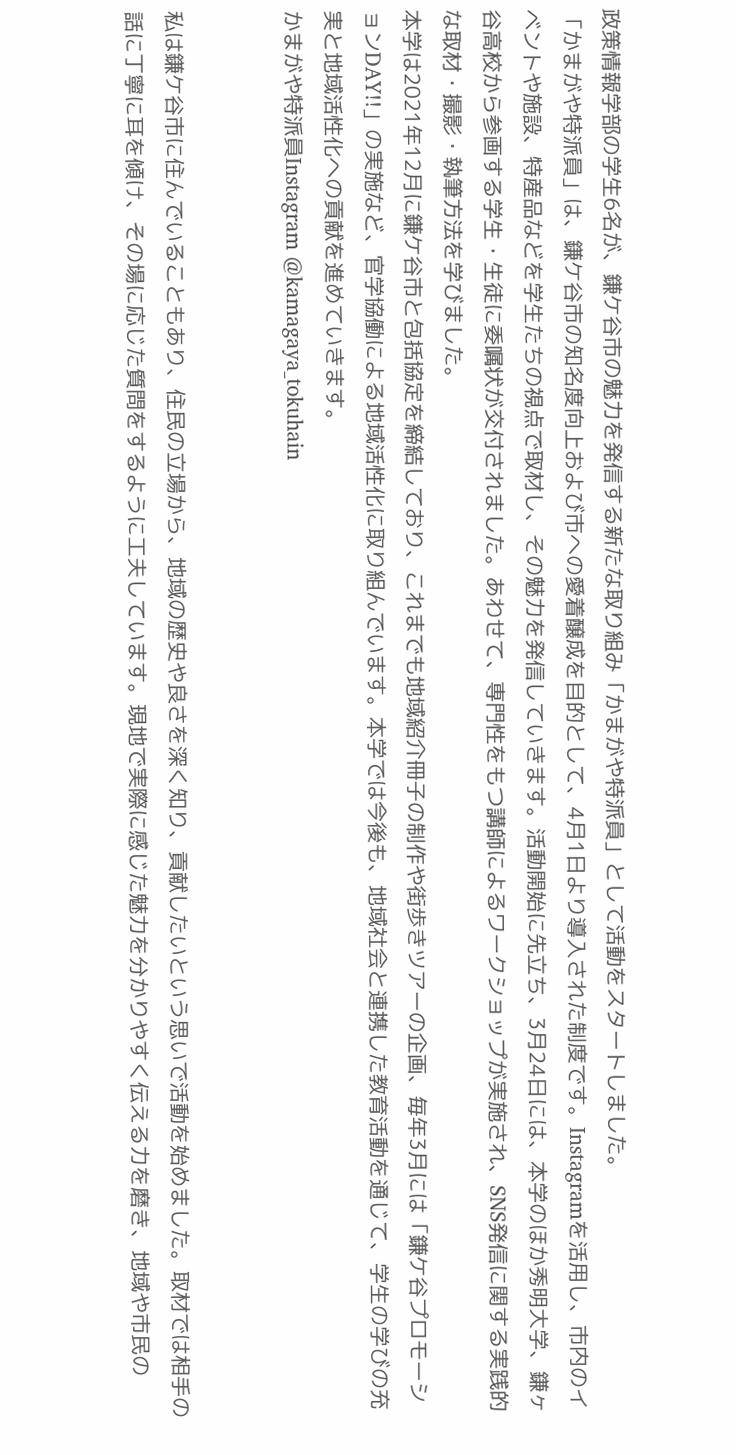政策情報学部の学生6名が、鎌ケ谷市の魅力を発信する新たな取り組み「かまがや特派員」として活動をスタートしました。
「かまがや特派員」は、鎌ケ谷市の知名度向上および市への愛着醸成を目的として、4月1日より導入された制度です。Instagramを活用し、市内のイベントや施設、特産品などを学生たちの視点で取材し、その魅力を発信していきます。活動開始に先立ち、3月24日には、本学のほか秀明大学、鎌ヶ谷高校から参画する学生・生徒に委嘱状が交付されました。あわせて、専門性をもつ講師によるワークショップが実施され、SNS発信に関する実践的な取材・撮影・執筆方法を学びました。
本学は2021年12月に鎌ケ谷市と包括協定を締結しており、これまでも地域紹介冊子の制作や街歩きツアーの企画、毎年3月には「鎌ケ谷プロモーションDAY!!」の実施など、官学協働による地域活性化に取り組んでいます。本学では今後も、地域社会と連携した教育活動を通じて、学生の学びの充実と地域活性化への貢献を進めていきます。
かまがや特派員Instagram @kamagaya_tokuhain


私は鎌ケ谷市に住んでいることもあり、住民の立場から、地域の歴史や良さを深く知り、貢献したいという思いで活動を始めました。取材では相手の話に丁寧に耳を傾け、その場に応じた質問をするように工夫しています。現地で実際に感じた魅力を分かりやすく伝える力を磨き、地域や市民の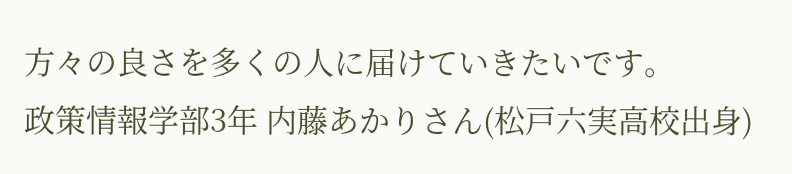方々の良さを多くの人に届けていきたいです。
政策情報学部3年 内藤あかりさん(松戸六実高校出身)